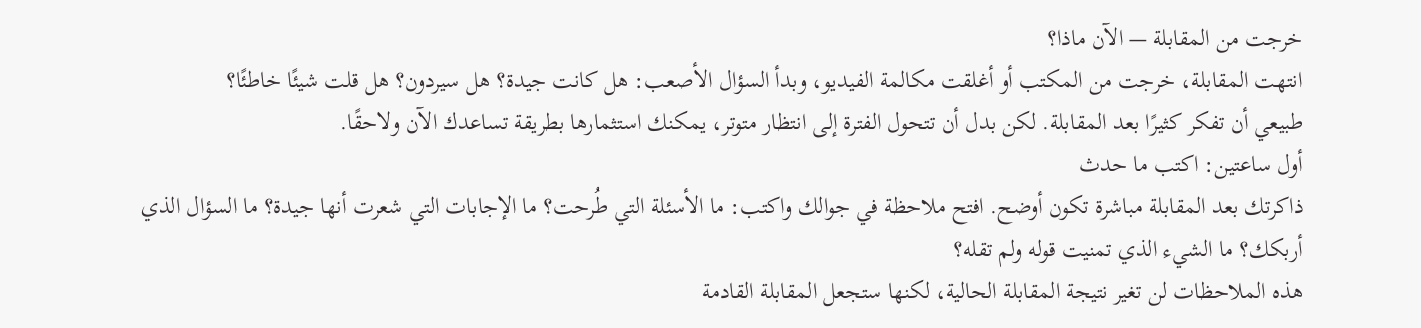خرجت من المقابلة — الآن ماذا؟
انتهت المقابلة، خرجت من المكتب أو أغلقت مكالمة الفيديو، وبدأ السؤال الأصعب: هل كانت جيدة؟ هل سيردون؟ هل قلت شيئًا خاطئًا؟
طبيعي أن تفكر كثيرًا بعد المقابلة. لكن بدل أن تتحول الفترة إلى انتظار متوتر، يمكنك استثمارها بطريقة تساعدك الآن ولاحقًا.
أول ساعتين: اكتب ما حدث
ذاكرتك بعد المقابلة مباشرة تكون أوضح. افتح ملاحظة في جوالك واكتب: ما الأسئلة التي طُرحت؟ ما الإجابات التي شعرت أنها جيدة؟ ما السؤال الذي أربكك؟ ما الشيء الذي تمنيت قوله ولم تقله؟
هذه الملاحظات لن تغير نتيجة المقابلة الحالية، لكنها ستجعل المقابلة القادمة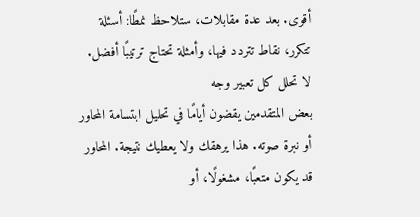أقوى. بعد عدة مقابلات، ستلاحظ نمطًا: أسئلة تتكرر، نقاط تتردد فيها، وأمثلة تحتاج ترتيبًا أفضل.
لا تحلل كل تعبير وجه
بعض المتقدمين يقضون أيامًا في تحليل ابتسامة المحاور أو نبرة صوته. هذا يرهقك ولا يعطيك نتيجة. المحاور قد يكون متعبًا، مشغولًا، أو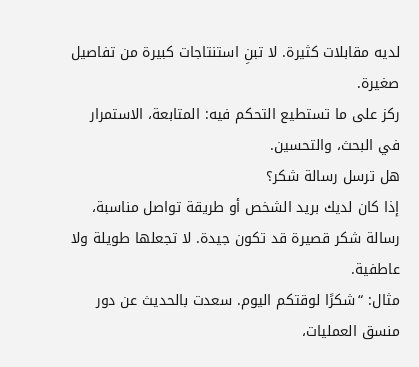لديه مقابلات كثيرة. لا تبنِ استنتاجات كبيرة من تفاصيل صغيرة.
ركز على ما تستطيع التحكم فيه: المتابعة، الاستمرار في البحث، والتحسين.
هل ترسل رسالة شكر؟
إذا كان لديك بريد الشخص أو طريقة تواصل مناسبة، رسالة شكر قصيرة قد تكون جيدة. لا تجعلها طويلة ولا عاطفية.
مثال: “شكرًا لوقتكم اليوم. سعدت بالحديث عن دور منسق العمليات،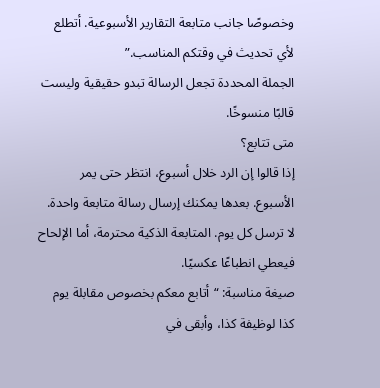وخصوصًا جانب متابعة التقارير الأسبوعية. أتطلع لأي تحديث في وقتكم المناسب.”
الجملة المحددة تجعل الرسالة تبدو حقيقية وليست قالبًا منسوخًا.
متى تتابع؟
إذا قالوا إن الرد خلال أسبوع، انتظر حتى يمر الأسبوع. بعدها يمكنك إرسال رسالة متابعة واحدة. لا ترسل كل يوم. المتابعة الذكية محترمة، أما الإلحاح فيعطي انطباعًا عكسيًا.
صيغة مناسبة: “أتابع معكم بخصوص مقابلة يوم كذا لوظيفة كذا، وأبقى في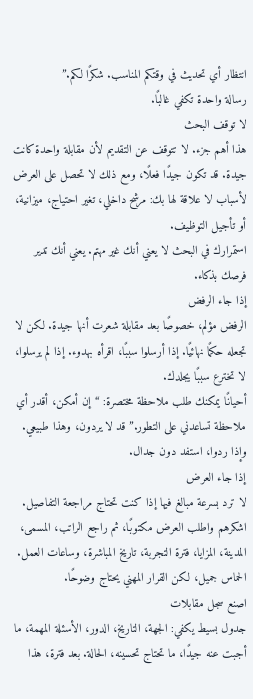انتظار أي تحديث في وقتكم المناسب. شكرًا لكم.”
رسالة واحدة تكفي غالبًا.
لا توقف البحث
هذا أهم جزء. لا تتوقف عن التقديم لأن مقابلة واحدة كانت جيدة. قد تكون جيدًا فعلًا، ومع ذلك لا تحصل على العرض لأسباب لا علاقة لها بك: مرشح داخلي، تغير احتياج، ميزانية، أو تأجيل التوظيف.
استمرارك في البحث لا يعني أنك غير مهتم. يعني أنك تدير فرصك بذكاء.
إذا جاء الرفض
الرفض مؤلم، خصوصًا بعد مقابلة شعرت أنها جيدة. لكن لا تجعله حكمًا نهائيًا. إذا أرسلوا سببًا، اقرأه بهدوء. إذا لم يرسلوا، لا تخترع سببًا يجلدك.
أحيانًا يمكنك طلب ملاحظة مختصرة: “إن أمكن، أقدر أي ملاحظة تساعدني على التطور.” قد لا يردون، وهذا طبيعي. وإذا ردوا، استفد دون جدال.
إذا جاء العرض
لا ترد بسرعة مبالغ فيها إذا كنت تحتاج مراجعة التفاصيل. اشكرهم واطلب العرض مكتوبًا، ثم راجع الراتب، المسمى، المدينة، المزايا، فترة التجربة، تاريخ المباشرة، وساعات العمل.
الحماس جميل، لكن القرار المهني يحتاج وضوحًا.
اصنع سجل مقابلات
جدول بسيط يكفي: الجهة، التاريخ، الدور، الأسئلة المهمة، ما أجبت عنه جيدًا، ما تحتاج تحسينه، الحالة. بعد فترة، هذا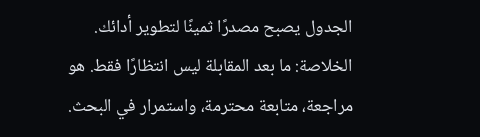الجدول يصبح مصدرًا ثمينًا لتطوير أدائك.
الخلاصة: ما بعد المقابلة ليس انتظارًا فقط. هو مراجعة، متابعة محترمة، واستمرار في البحث.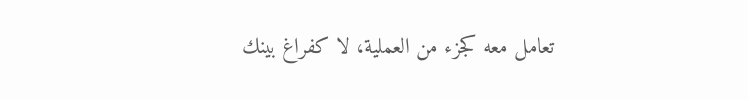تعامل معه كجزء من العملية، لا كفراغ بينك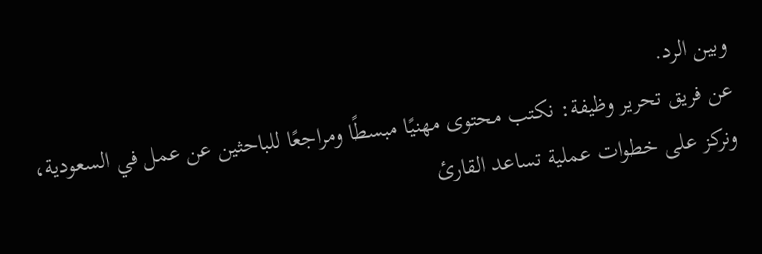وبين الرد.
عن فريق تحرير وظيفة: نكتب محتوى مهنيًا مبسطًا ومراجعًا للباحثين عن عمل في السعودية، ونركز على خطوات عملية تساعد القارئ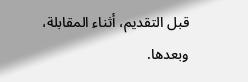قبل التقديم، أثناء المقابلة، وبعدها.